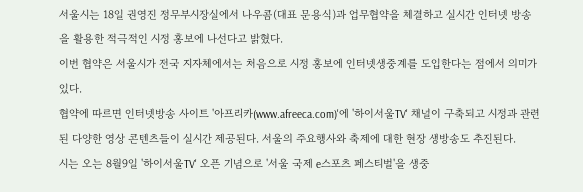서울시는 18일 권영진 정무부시장실에서 나우콤(대표 문용식)과 업무협약을 체결하고 실시간 인터넷 방송을 활용한 적극적인 시정 홍보에 나선다고 밝혔다.
이번 협약은 서울시가 전국 지자체에서는 처음으로 시정 홍보에 인터넷생중계를 도입한다는 점에서 의미가 있다.
협약에 따르면 인터넷방송 사이트 '아프리카(www.afreeca.com)'에 '하이서울TV' 채널이 구축되고 시정과 관련된 다양한 영상 콘텐츠들이 실시간 제공된다. 서울의 주요행사와 축제에 대한 현장 생방송도 추진된다.
시는 오는 8월9일 '하이서울TV' 오픈 기념으로 '서울 국제 e스포츠 페스티벌'을 생중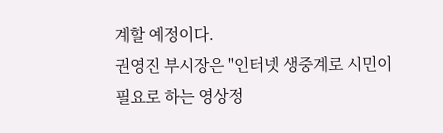계할 예정이다.
권영진 부시장은 "인터넷 생중계로 시민이 필요로 하는 영상정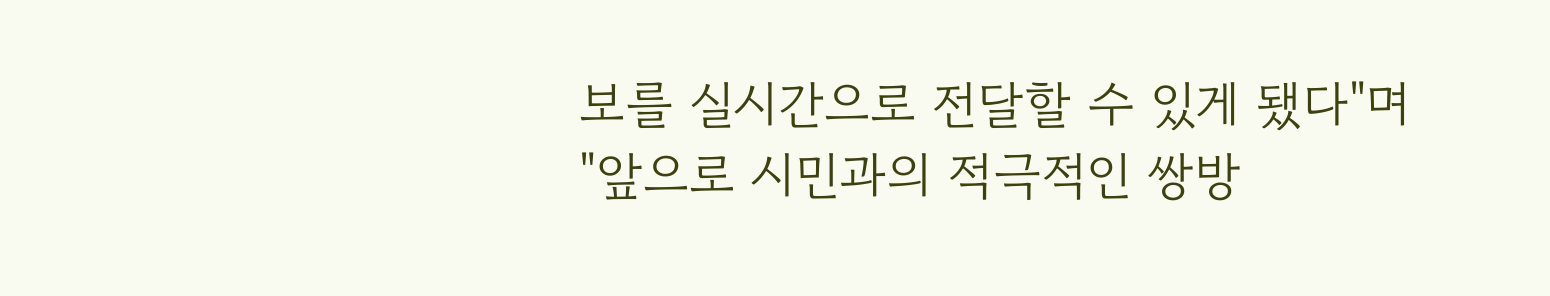보를 실시간으로 전달할 수 있게 됐다"며 "앞으로 시민과의 적극적인 쌍방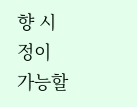향 시정이 가능할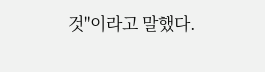것"이라고 말했다.